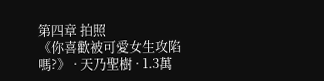第四章 拍照
《你喜歡被可愛女生攻陷嗎?》 · 天乃聖樹 · 1.3萬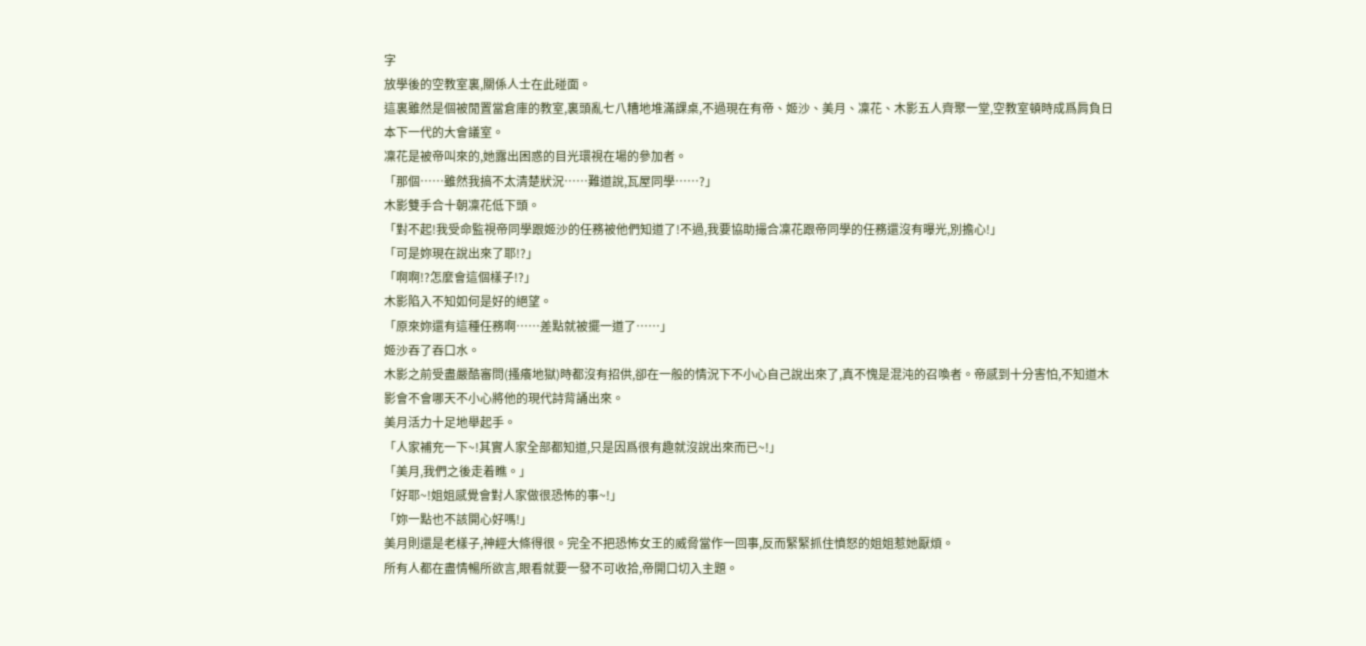字
放學後的空教室裏,關係人士在此碰面。
這裏雖然是個被閒置當倉庫的教室,裏頭亂七八糟地堆滿課桌,不過現在有帝、姬沙、美月、凜花、木影五人齊聚一堂,空教室頓時成爲肩負日本下一代的大會議室。
凜花是被帝叫來的,她露出困惑的目光環視在場的參加者。
「那個……雖然我搞不太清楚狀況……難道說,瓦屋同學……?」
木影雙手合十朝凜花低下頭。
「對不起!我受命監視帝同學跟姬沙的任務被他們知道了!不過,我要協助撮合凜花跟帝同學的任務還沒有曝光,別擔心!」
「可是妳現在說出來了耶!?」
「啊啊!?怎麼會這個樣子!?」
木影陷入不知如何是好的絕望。
「原來妳還有這種任務啊……差點就被擺一道了……」
姬沙吞了吞口水。
木影之前受盡嚴酷審問(搔癢地獄)時都沒有招供,卻在一般的情況下不小心自己說出來了,真不愧是混沌的召喚者。帝感到十分害怕,不知道木影會不會哪天不小心將他的現代詩背誦出來。
美月活力十足地舉起手。
「人家補充一下~!其實人家全部都知道,只是因爲很有趣就沒說出來而已~!」
「美月,我們之後走着瞧。」
「好耶~!姐姐感覺會對人家做很恐怖的事~!」
「妳一點也不該開心好嗎!」
美月則還是老樣子,神經大條得很。完全不把恐怖女王的威脅當作一回事,反而緊緊抓住憤怒的姐姐惹她厭煩。
所有人都在盡情暢所欲言,眼看就要一發不可收拾,帝開口切入主題。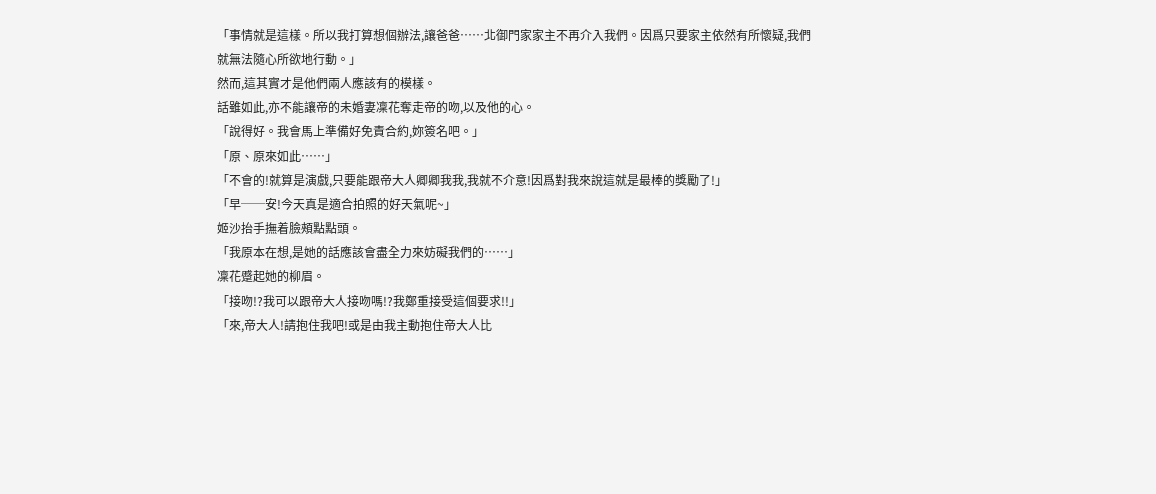「事情就是這樣。所以我打算想個辦法,讓爸爸……北御門家家主不再介入我們。因爲只要家主依然有所懷疑,我們就無法隨心所欲地行動。」
然而,這其實才是他們兩人應該有的模樣。
話雖如此,亦不能讓帝的未婚妻凜花奪走帝的吻,以及他的心。
「說得好。我會馬上準備好免責合約,妳簽名吧。」
「原、原來如此……」
「不會的!就算是演戲,只要能跟帝大人卿卿我我,我就不介意!因爲對我來說這就是最棒的獎勵了!」
「早──安!今天真是適合拍照的好天氣呢~」
姬沙抬手撫着臉頰點點頭。
「我原本在想,是她的話應該會盡全力來妨礙我們的……」
凜花蹙起她的柳眉。
「接吻!?我可以跟帝大人接吻嗎!?我鄭重接受這個要求!!」
「來,帝大人!請抱住我吧!或是由我主動抱住帝大人比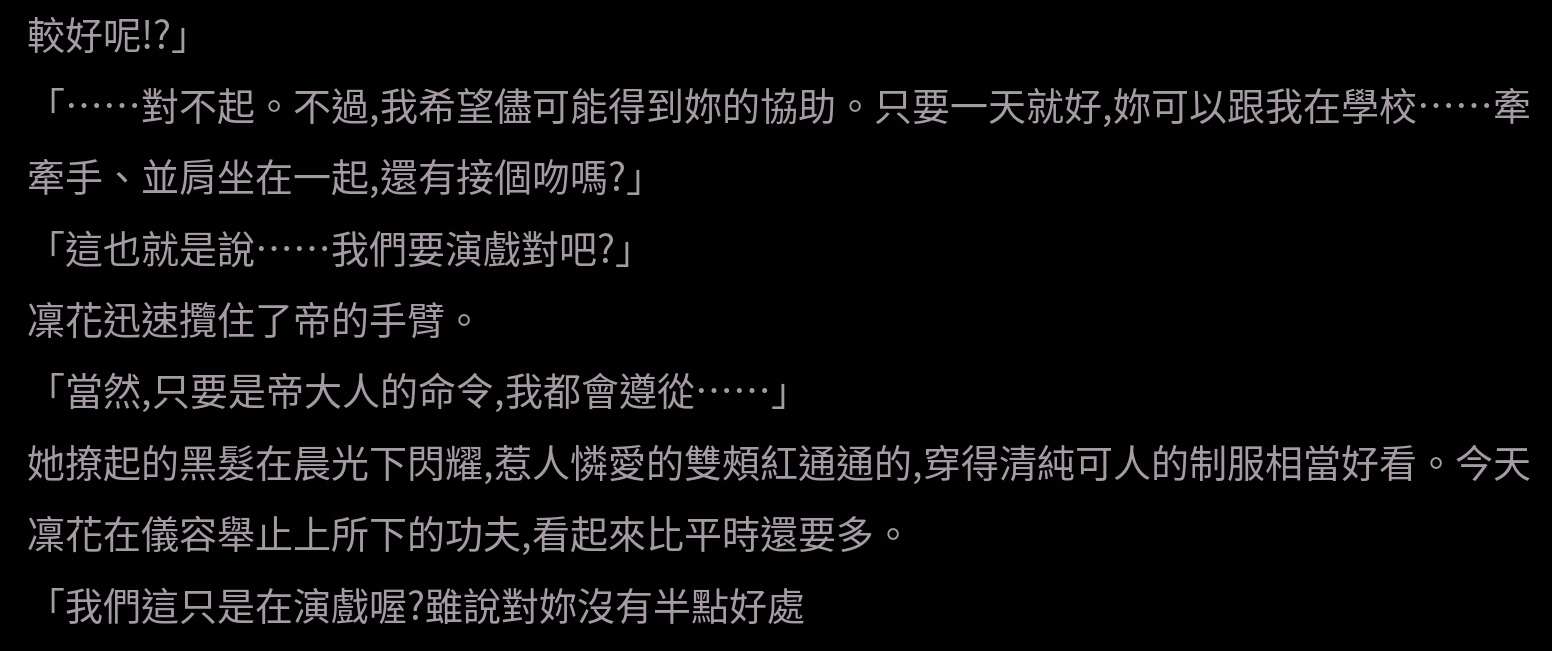較好呢!?」
「……對不起。不過,我希望儘可能得到妳的協助。只要一天就好,妳可以跟我在學校……牽牽手、並肩坐在一起,還有接個吻嗎?」
「這也就是說……我們要演戲對吧?」
凜花迅速攬住了帝的手臂。
「當然,只要是帝大人的命令,我都會遵從……」
她撩起的黑髮在晨光下閃耀,惹人憐愛的雙頰紅通通的,穿得清純可人的制服相當好看。今天凜花在儀容舉止上所下的功夫,看起來比平時還要多。
「我們這只是在演戲喔?雖說對妳沒有半點好處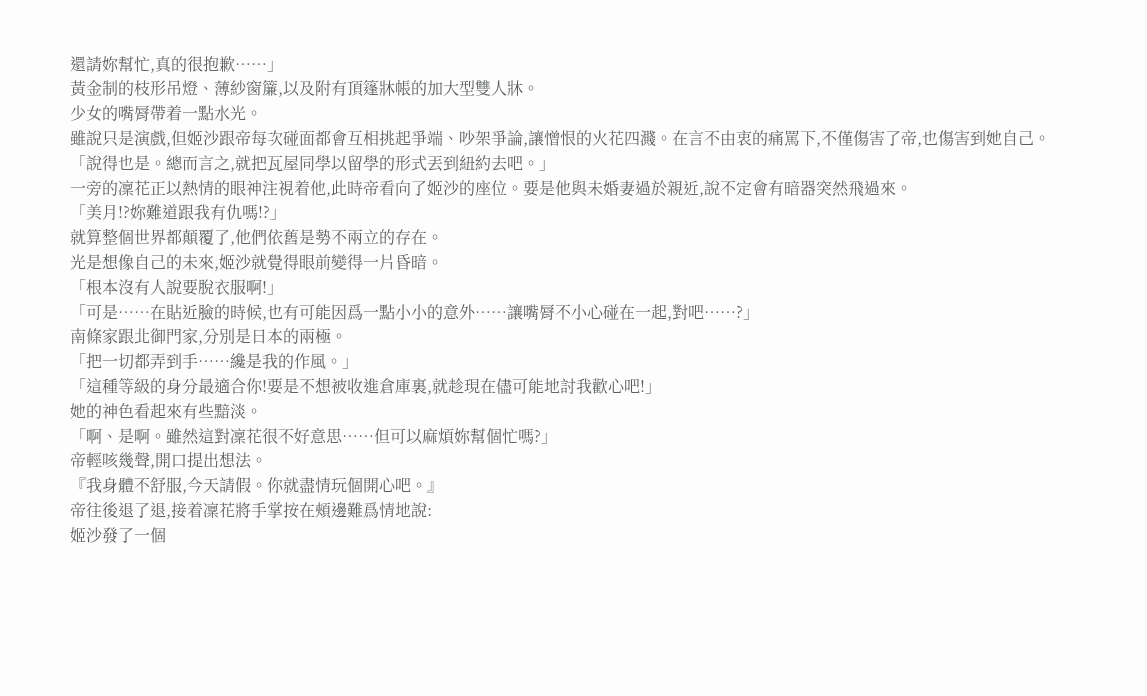還請妳幫忙,真的很抱歉……」
黃金制的枝形吊燈、薄紗窗簾,以及附有頂篷牀帳的加大型雙人牀。
少女的嘴脣帶着一點水光。
雖說只是演戲,但姬沙跟帝每次碰面都會互相挑起爭端、吵架爭論,讓憎恨的火花四濺。在言不由衷的痛罵下,不僅傷害了帝,也傷害到她自己。
「說得也是。總而言之,就把瓦屋同學以留學的形式丟到紐約去吧。」
一旁的凜花正以熱情的眼神注視着他,此時帝看向了姬沙的座位。要是他與未婚妻過於親近,說不定會有暗器突然飛過來。
「美月!?妳難道跟我有仇嗎!?」
就算整個世界都顛覆了,他們依舊是勢不兩立的存在。
光是想像自己的未來,姬沙就覺得眼前變得一片昏暗。
「根本沒有人說要脫衣服啊!」
「可是……在貼近臉的時候,也有可能因爲一點小小的意外……讓嘴脣不小心碰在一起,對吧……?」
南條家跟北御門家,分別是日本的兩極。
「把一切都弄到手……纔是我的作風。」
「這種等級的身分最適合你!要是不想被收進倉庫裏,就趁現在儘可能地討我歡心吧!」
她的神色看起來有些黯淡。
「啊、是啊。雖然這對凜花很不好意思……但可以麻煩妳幫個忙嗎?」
帝輕咳幾聲,開口提出想法。
『我身體不舒服,今天請假。你就盡情玩個開心吧。』
帝往後退了退,接着凜花將手掌按在頰邊難爲情地說:
姬沙發了一個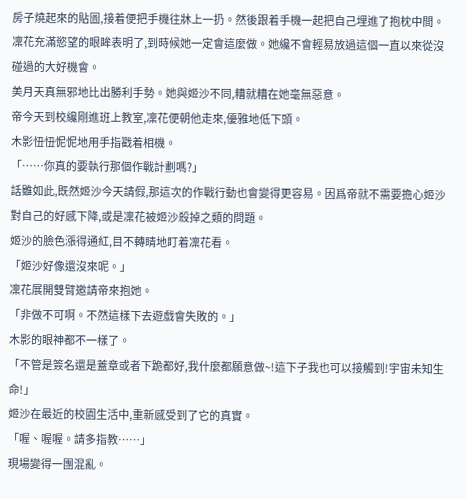房子燒起來的貼圖,接着便把手機往牀上一扔。然後跟着手機一起把自己埋進了抱枕中間。
凜花充滿慾望的眼眸表明了,到時候她一定會這麼做。她纔不會輕易放過這個一直以來從沒碰過的大好機會。
美月天真無邪地比出勝利手勢。她與姬沙不同,糟就糟在她毫無惡意。
帝今天到校纔剛進班上教室,凜花便朝他走來,優雅地低下頭。
木影忸忸怩怩地用手指戳着相機。
「……你真的要執行那個作戰計劃嗎?」
話雖如此,既然姬沙今天請假,那這次的作戰行動也會變得更容易。因爲帝就不需要擔心姬沙對自己的好感下降,或是凜花被姬沙殺掉之類的問題。
姬沙的臉色漲得通紅,目不轉睛地盯着凜花看。
「姬沙好像還沒來呢。」
凜花展開雙臂邀請帝來抱她。
「非做不可啊。不然這樣下去遊戲會失敗的。」
木影的眼神都不一樣了。
「不管是簽名還是蓋章或者下跪都好,我什麼都願意做~!這下子我也可以接觸到!宇宙未知生命!」
姬沙在最近的校園生活中,重新感受到了它的真實。
「喔、喔喔。請多指教……」
現場變得一團混亂。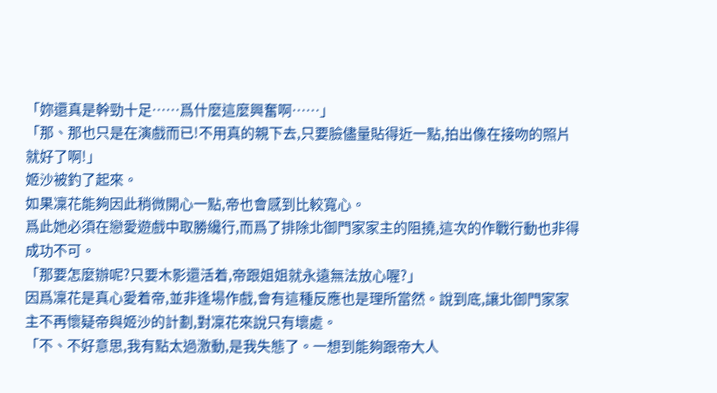「妳還真是幹勁十足……爲什麼這麼興奮啊……」
「那、那也只是在演戲而已!不用真的親下去,只要臉儘量貼得近一點,拍出像在接吻的照片就好了啊!」
姬沙被釣了起來。
如果凜花能夠因此稍微開心一點,帝也會感到比較寬心。
爲此她必須在戀愛遊戲中取勝纔行,而爲了排除北御門家家主的阻撓,這次的作戰行動也非得成功不可。
「那要怎麼辦呢?只要木影還活着,帝跟姐姐就永遠無法放心喔?」
因爲凜花是真心愛着帝,並非逢場作戲,會有這種反應也是理所當然。說到底,讓北御門家家主不再懷疑帝與姬沙的計劃,對凜花來說只有壞處。
「不、不好意思,我有點太過激動,是我失態了。一想到能夠跟帝大人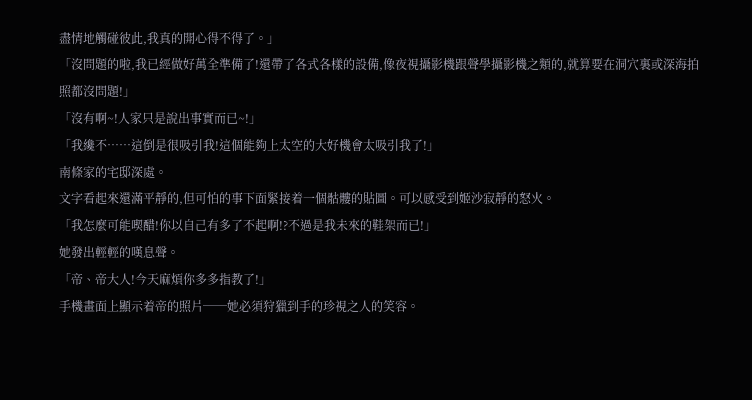盡情地觸碰彼此,我真的開心得不得了。」
「沒問題的啦,我已經做好萬全準備了!還帶了各式各樣的設備,像夜視攝影機跟聲學攝影機之類的,就算要在洞穴裏或深海拍照都沒問題!」
「沒有啊~!人家只是說出事實而已~!」
「我纔不……這倒是很吸引我!這個能夠上太空的大好機會太吸引我了!」
南條家的宅邸深處。
文字看起來還滿平靜的,但可怕的事下面緊接着一個骷髏的貼圖。可以感受到姬沙寂靜的怒火。
「我怎麼可能喫醋!你以自己有多了不起啊!?不過是我未來的鞋架而已!」
她發出輕輕的嘆息聲。
「帝、帝大人!今天麻煩你多多指教了!」
手機畫面上顯示着帝的照片──她必須狩獵到手的珍視之人的笑容。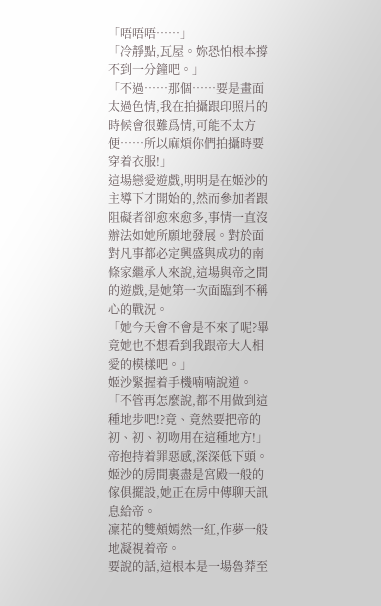「唔唔唔……」
「冷靜點,瓦屋。妳恐怕根本撐不到一分鐘吧。」
「不過……那個……要是畫面太過色情,我在拍攝跟印照片的時候會很難爲情,可能不太方便……所以麻煩你們拍攝時要穿着衣服!」
這場戀愛遊戲,明明是在姬沙的主導下才開始的,然而參加者跟阻礙者卻愈來愈多,事情一直沒辦法如她所願地發展。對於面對凡事都必定興盛與成功的南條家繼承人來說,這場與帝之間的遊戲,是她第一次面臨到不稱心的戰況。
「她今天會不會是不來了呢?畢竟她也不想看到我跟帝大人相愛的模樣吧。」
姬沙緊握着手機喃喃說道。
「不管再怎麼說,都不用做到這種地步吧!?竟、竟然要把帝的初、初、初吻用在這種地方!」
帝抱持着罪惡感,深深低下頭。
姬沙的房間裏盡是宮殿一般的傢俱擺設,她正在房中傳聊天訊息給帝。
凜花的雙頰嫣然一紅,作夢一般地凝視着帝。
要說的話,這根本是一場魯莽至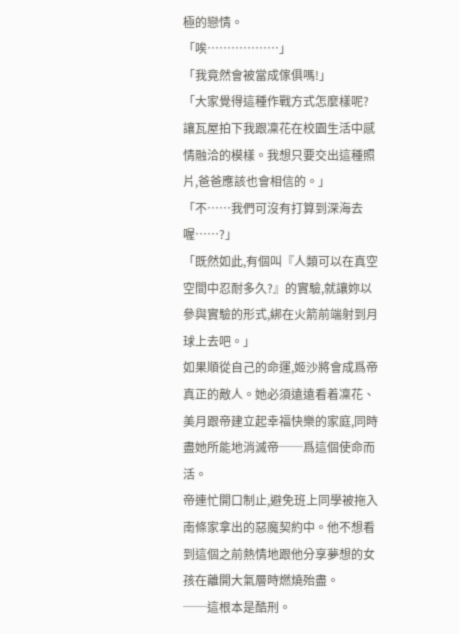極的戀情。
「唉………………」
「我竟然會被當成傢俱嗎!」
「大家覺得這種作戰方式怎麼樣呢?讓瓦屋拍下我跟凜花在校園生活中感情融洽的模樣。我想只要交出這種照片,爸爸應該也會相信的。」
「不……我們可沒有打算到深海去喔……?」
「既然如此,有個叫『人類可以在真空空間中忍耐多久?』的實驗,就讓妳以參與實驗的形式,綁在火箭前端射到月球上去吧。」
如果順從自己的命運,姬沙將會成爲帝真正的敵人。她必須遠遠看着凜花、美月跟帝建立起幸福快樂的家庭,同時盡她所能地消滅帝──爲這個使命而活。
帝連忙開口制止,避免班上同學被拖入南條家拿出的惡魔契約中。他不想看到這個之前熱情地跟他分享夢想的女孩在離開大氣層時燃燒殆盡。
──這根本是酷刑。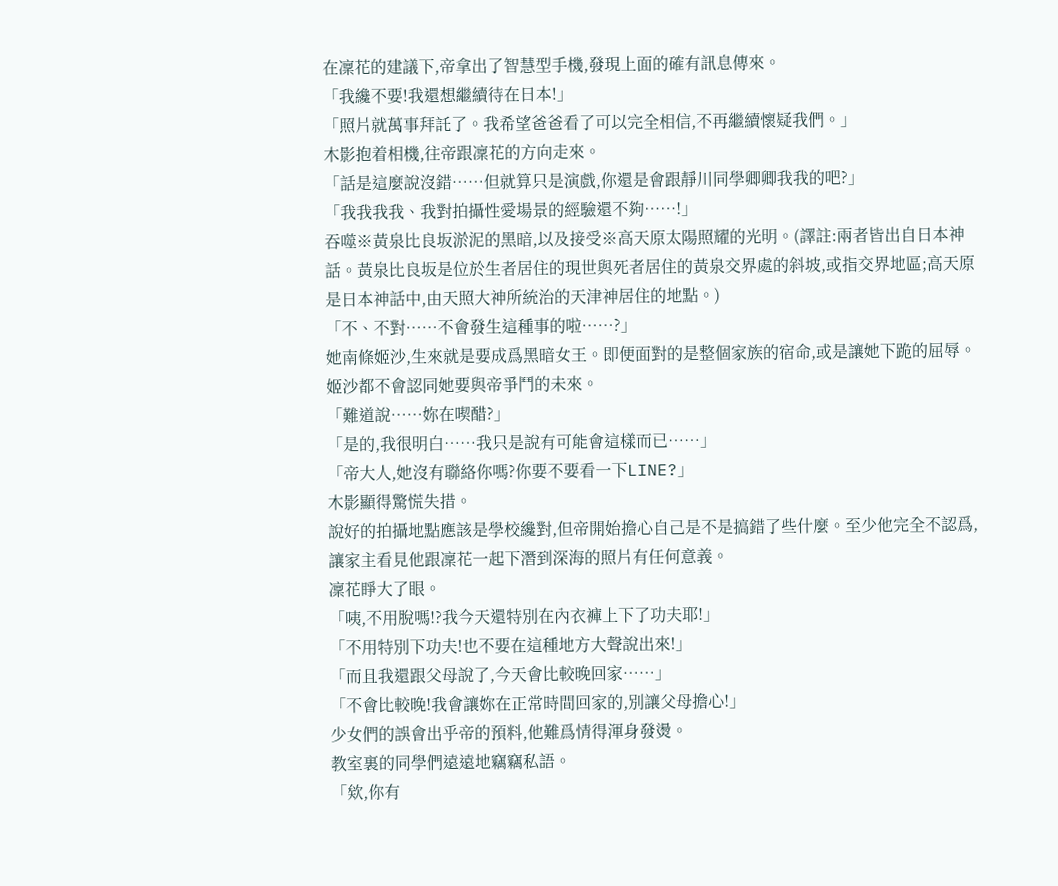在凜花的建議下,帝拿出了智慧型手機,發現上面的確有訊息傳來。
「我纔不要!我還想繼續待在日本!」
「照片就萬事拜託了。我希望爸爸看了可以完全相信,不再繼續懷疑我們。」
木影抱着相機,往帝跟凜花的方向走來。
「話是這麼說沒錯……但就算只是演戲,你還是會跟靜川同學卿卿我我的吧?」
「我我我我、我對拍攝性愛場景的經驗還不夠……!」
吞噬※黃泉比良坂淤泥的黑暗,以及接受※高天原太陽照耀的光明。(譯註:兩者皆出自日本神話。黃泉比良坂是位於生者居住的現世與死者居住的黃泉交界處的斜坡,或指交界地區;高天原是日本神話中,由天照大神所統治的天津神居住的地點。)
「不、不對……不會發生這種事的啦……?」
她南條姬沙,生來就是要成爲黑暗女王。即便面對的是整個家族的宿命,或是讓她下跪的屈辱。姬沙都不會認同她要與帝爭鬥的未來。
「難道說……妳在喫醋?」
「是的,我很明白……我只是說有可能會這樣而已……」
「帝大人,她沒有聯絡你嗎?你要不要看一下LINE?」
木影顯得驚慌失措。
說好的拍攝地點應該是學校纔對,但帝開始擔心自己是不是搞錯了些什麼。至少他完全不認爲,讓家主看見他跟凜花一起下潛到深海的照片有任何意義。
凜花睜大了眼。
「咦,不用脫嗎!?我今天還特別在內衣褲上下了功夫耶!」
「不用特別下功夫!也不要在這種地方大聲說出來!」
「而且我還跟父母說了,今天會比較晚回家……」
「不會比較晚!我會讓妳在正常時間回家的,別讓父母擔心!」
少女們的誤會出乎帝的預料,他難爲情得渾身發燙。
教室裏的同學們遠遠地竊竊私語。
「欸,你有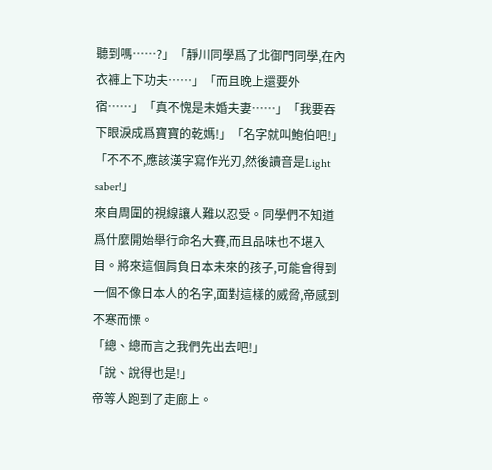聽到嗎……?」「靜川同學爲了北御門同學,在內衣褲上下功夫……」「而且晚上還要外宿……」「真不愧是未婚夫妻……」「我要吞下眼淚成爲寶寶的乾媽!」「名字就叫鮑伯吧!」「不不不,應該漢字寫作光刃,然後讀音是Light saber!」
來自周圍的視線讓人難以忍受。同學們不知道爲什麼開始舉行命名大賽,而且品味也不堪入目。將來這個肩負日本未來的孩子,可能會得到一個不像日本人的名字,面對這樣的威脅,帝感到不寒而慄。
「總、總而言之我們先出去吧!」
「說、說得也是!」
帝等人跑到了走廊上。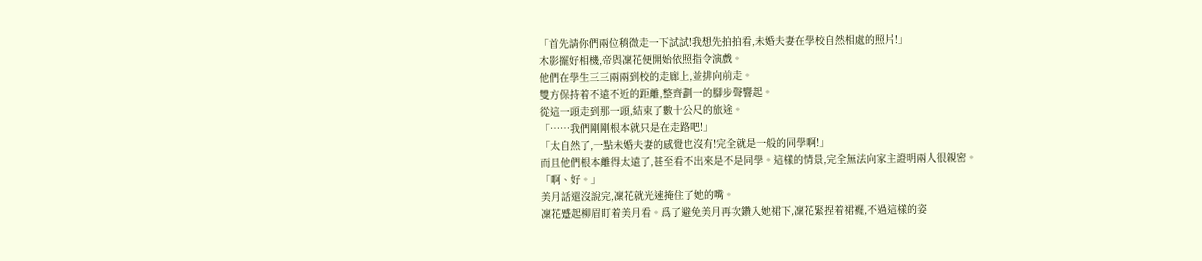「首先請你們兩位稍微走一下試試!我想先拍拍看,未婚夫妻在學校自然相處的照片!」
木影擺好相機,帝與凜花便開始依照指令演戲。
他們在學生三三兩兩到校的走廊上,並排向前走。
雙方保持着不遠不近的距離,整齊劃一的腳步聲響起。
從這一頭走到那一頭,結束了數十公尺的旅途。
「……我們剛剛根本就只是在走路吧!」
「太自然了,一點未婚夫妻的感覺也沒有!完全就是一般的同學啊!」
而且他們根本離得太遠了,甚至看不出來是不是同學。這樣的情景,完全無法向家主證明兩人很親密。
「啊、好。」
美月話還沒說完,凜花就光速掩住了她的嘴。
凜花蹙起柳眉盯着美月看。爲了避免美月再次鑽入她裙下,凜花緊捏着裙襬,不過這樣的姿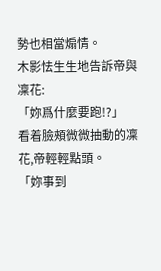勢也相當煽情。
木影怯生生地告訴帝與凜花:
「妳爲什麼要跑!?」
看着臉頰微微抽動的凜花,帝輕輕點頭。
「妳事到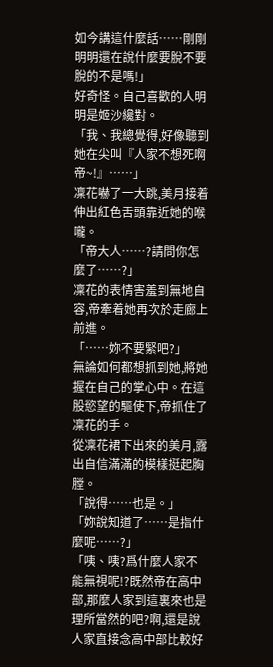如今講這什麼話……剛剛明明還在說什麼要脫不要脫的不是嗎!」
好奇怪。自己喜歡的人明明是姬沙纔對。
「我、我總覺得,好像聽到她在尖叫『人家不想死啊帝~!』……」
凜花嚇了一大跳,美月接着伸出紅色舌頭靠近她的喉嚨。
「帝大人……?請問你怎麼了……?」
凜花的表情害羞到無地自容,帝牽着她再次於走廊上前進。
「……妳不要緊吧?」
無論如何都想抓到她,將她握在自己的掌心中。在這股慾望的驅使下,帝抓住了凜花的手。
從凜花裙下出來的美月,露出自信滿滿的模樣挺起胸膛。
「說得……也是。」
「妳說知道了……是指什麼呢……?」
「咦、咦?爲什麼人家不能無視呢!?既然帝在高中部,那麼人家到這裏來也是理所當然的吧?啊,還是說人家直接念高中部比較好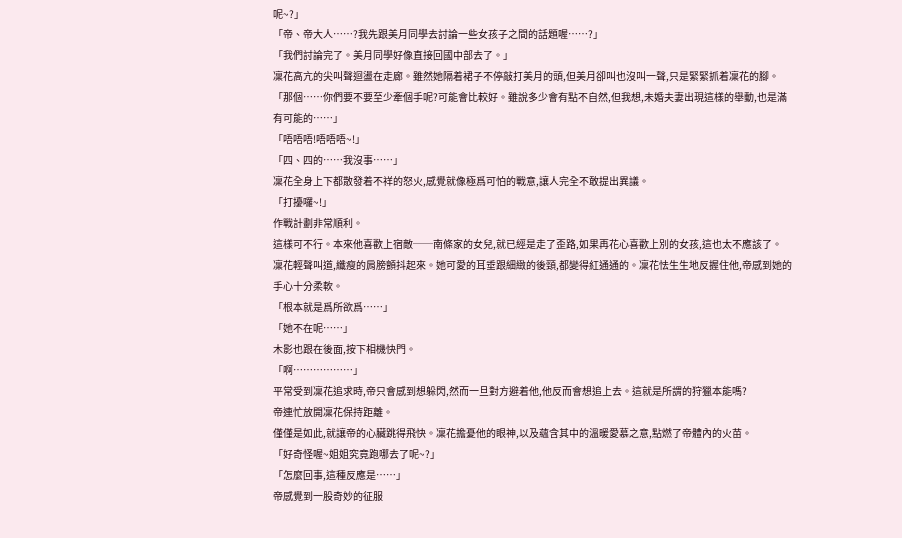呢~?」
「帝、帝大人……?我先跟美月同學去討論一些女孩子之間的話題喔……?」
「我們討論完了。美月同學好像直接回國中部去了。」
凜花高亢的尖叫聲迴盪在走廊。雖然她隔着裙子不停敲打美月的頭,但美月卻叫也沒叫一聲,只是緊緊抓着凜花的腳。
「那個……你們要不要至少牽個手呢?可能會比較好。雖說多少會有點不自然,但我想,未婚夫妻出現這樣的舉動,也是滿有可能的……」
「唔唔唔!唔唔唔~!」
「四、四的……我沒事……」
凜花全身上下都散發着不祥的怒火,感覺就像極爲可怕的戰意,讓人完全不敢提出異議。
「打擾囉~!」
作戰計劃非常順利。
這樣可不行。本來他喜歡上宿敵──南條家的女兒,就已經是走了歪路,如果再花心喜歡上別的女孩,這也太不應該了。
凜花輕聲叫道,纖瘦的肩膀顫抖起來。她可愛的耳垂跟細緻的後頸,都變得紅通通的。凜花怯生生地反握住他,帝感到她的手心十分柔軟。
「根本就是爲所欲爲……」
「她不在呢……」
木影也跟在後面,按下相機快門。
「啊………………」
平常受到凜花追求時,帝只會感到想躲閃,然而一旦對方避着他,他反而會想追上去。這就是所謂的狩獵本能嗎?
帝連忙放開凜花保持距離。
僅僅是如此,就讓帝的心臟跳得飛快。凜花擔憂他的眼神,以及蘊含其中的溫暖愛慕之意,點燃了帝體內的火苗。
「好奇怪喔~姐姐究竟跑哪去了呢~?」
「怎麼回事,這種反應是……」
帝感覺到一股奇妙的征服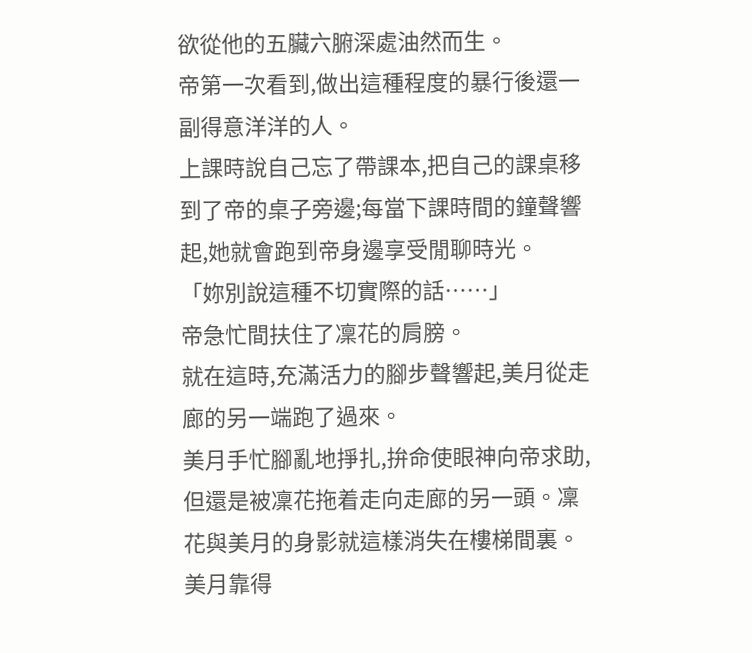欲從他的五臟六腑深處油然而生。
帝第一次看到,做出這種程度的暴行後還一副得意洋洋的人。
上課時說自己忘了帶課本,把自己的課桌移到了帝的桌子旁邊;每當下課時間的鐘聲響起,她就會跑到帝身邊享受閒聊時光。
「妳別說這種不切實際的話……」
帝急忙間扶住了凜花的肩膀。
就在這時,充滿活力的腳步聲響起,美月從走廊的另一端跑了過來。
美月手忙腳亂地掙扎,拚命使眼神向帝求助,但還是被凜花拖着走向走廊的另一頭。凜花與美月的身影就這樣消失在樓梯間裏。
美月靠得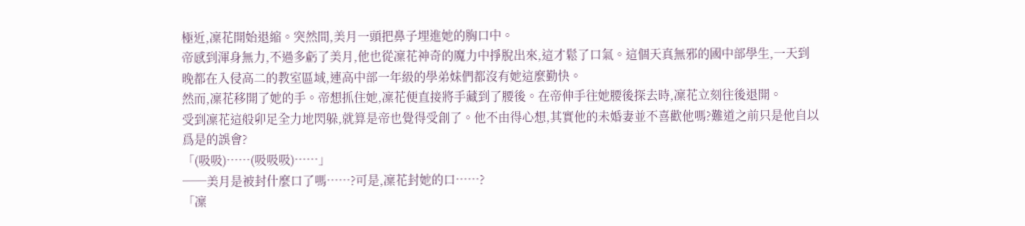極近,凜花開始退縮。突然間,美月一頭把鼻子埋進她的胸口中。
帝感到渾身無力,不過多虧了美月,他也從凜花神奇的魔力中掙脫出來,這才鬆了口氣。這個天真無邪的國中部學生,一天到晚都在入侵高二的教室區域,連高中部一年級的學弟妹們都沒有她這麼勤快。
然而,凜花移開了她的手。帝想抓住她,凜花便直接將手藏到了腰後。在帝伸手往她腰後探去時,凜花立刻往後退開。
受到凜花這般卯足全力地閃躲,就算是帝也覺得受創了。他不由得心想,其實他的未婚妻並不喜歡他嗎?難道之前只是他自以爲是的誤會?
「(吸吸)……(吸吸吸)……」
──美月是被封什麼口了嗎……?可是,凜花封她的口……?
「凜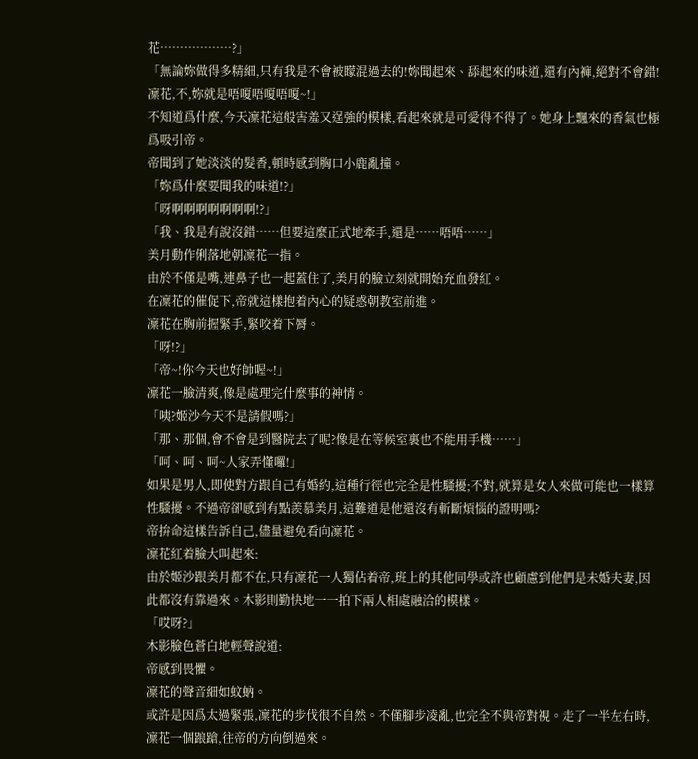花………………?」
「無論妳做得多精細,只有我是不會被矇混過去的!妳聞起來、舔起來的味道,還有內褲,絕對不會錯!凜花,不,妳就是唔嗄唔嗄唔嗄~!」
不知道爲什麼,今天凜花這般害羞又逞強的模樣,看起來就是可愛得不得了。她身上飄來的香氣也極爲吸引帝。
帝聞到了她淡淡的髮香,頓時感到胸口小鹿亂撞。
「妳爲什麼要聞我的味道!?」
「呀啊啊啊啊啊啊啊!?」
「我、我是有說沒錯……但要這麼正式地牽手,還是……唔唔……」
美月動作俐落地朝凜花一指。
由於不僅是嘴,連鼻子也一起蓋住了,美月的臉立刻就開始充血發紅。
在凜花的催促下,帝就這樣抱着內心的疑惑朝教室前進。
凜花在胸前握緊手,緊咬着下脣。
「呀!?」
「帝~!你今天也好帥喔~!」
凜花一臉清爽,像是處理完什麼事的神情。
「咦?姬沙今天不是請假嗎?」
「那、那個,會不會是到醫院去了呢?像是在等候室裏也不能用手機……」
「呵、呵、呵~人家弄懂囉!」
如果是男人,即使對方跟自己有婚約,這種行徑也完全是性騷擾;不對,就算是女人來做可能也一樣算性騷擾。不過帝卻感到有點羨慕美月,這難道是他還沒有斬斷煩惱的證明嗎?
帝拚命這樣告訴自己,儘量避免看向凜花。
凜花紅着臉大叫起來:
由於姬沙跟美月都不在,只有凜花一人獨佔着帝,班上的其他同學或許也顧慮到他們是未婚夫妻,因此都沒有靠過來。木影則勤快地一一拍下兩人相處融洽的模樣。
「哎呀?」
木影臉色蒼白地輕聲說道:
帝感到畏懼。
凜花的聲音細如蚊蚋。
或許是因爲太過緊張,凜花的步伐很不自然。不僅腳步凌亂,也完全不與帝對視。走了一半左右時,凜花一個踉蹌,往帝的方向倒過來。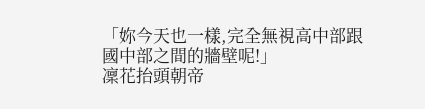「妳今天也一樣,完全無視高中部跟國中部之間的牆壁呢!」
凜花抬頭朝帝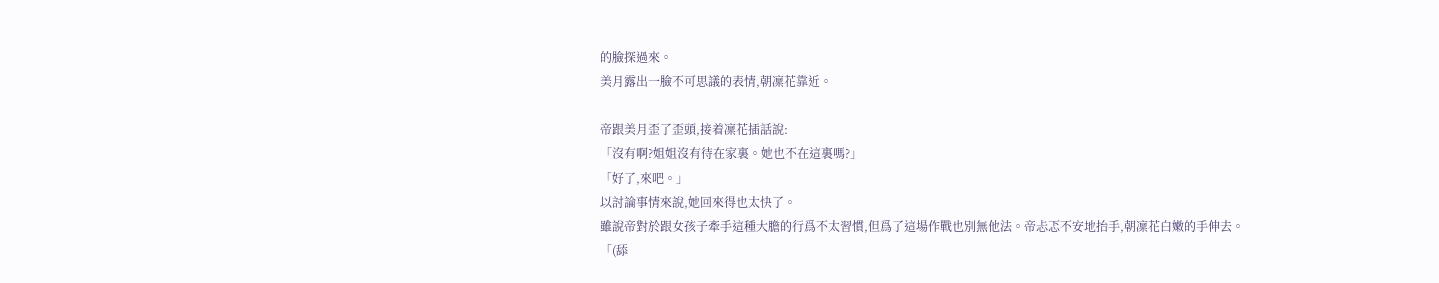的臉探過來。
美月露出一臉不可思議的表情,朝凜花靠近。

帝跟美月歪了歪頭,接着凜花插話說:
「沒有啊?姐姐沒有待在家裏。她也不在這裏嗎?」
「好了,來吧。」
以討論事情來說,她回來得也太快了。
雖說帝對於跟女孩子牽手這種大膽的行爲不太習慣,但爲了這場作戰也別無他法。帝忐忑不安地抬手,朝凜花白嫩的手伸去。
「(舔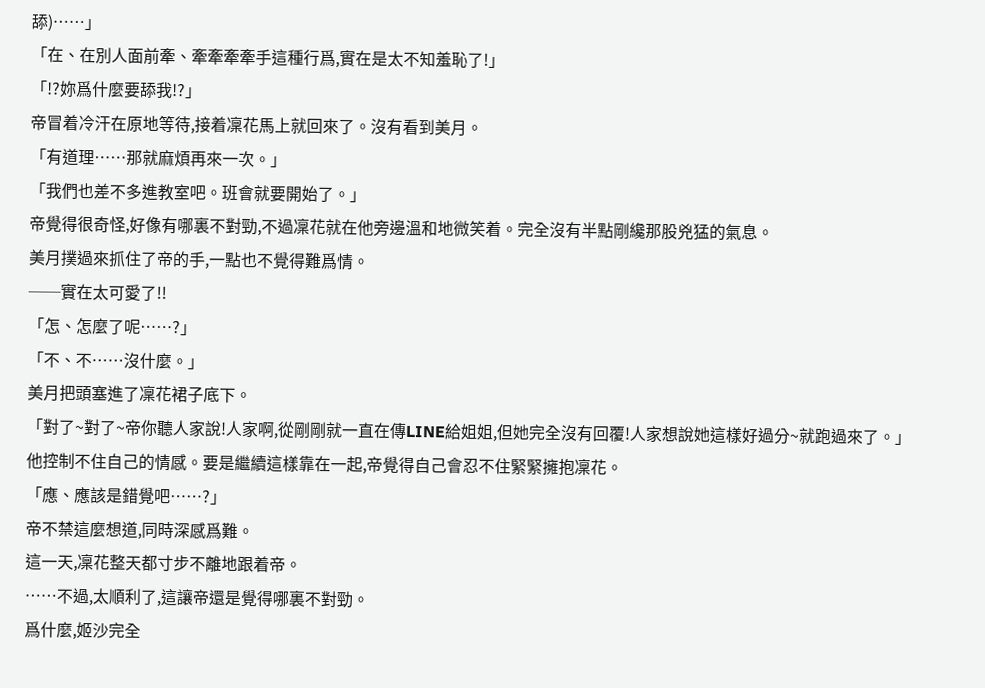舔)……」
「在、在別人面前牽、牽牽牽牽手這種行爲,實在是太不知羞恥了!」
「!?妳爲什麼要舔我!?」
帝冒着冷汗在原地等待,接着凜花馬上就回來了。沒有看到美月。
「有道理……那就麻煩再來一次。」
「我們也差不多進教室吧。班會就要開始了。」
帝覺得很奇怪,好像有哪裏不對勁,不過凜花就在他旁邊溫和地微笑着。完全沒有半點剛纔那股兇猛的氣息。
美月撲過來抓住了帝的手,一點也不覺得難爲情。
──實在太可愛了!!
「怎、怎麼了呢……?」
「不、不……沒什麼。」
美月把頭塞進了凜花裙子底下。
「對了~對了~帝你聽人家說!人家啊,從剛剛就一直在傳LINE給姐姐,但她完全沒有回覆!人家想說她這樣好過分~就跑過來了。」
他控制不住自己的情感。要是繼續這樣靠在一起,帝覺得自己會忍不住緊緊擁抱凜花。
「應、應該是錯覺吧……?」
帝不禁這麼想道,同時深感爲難。
這一天,凜花整天都寸步不離地跟着帝。
……不過,太順利了,這讓帝還是覺得哪裏不對勁。
爲什麼,姬沙完全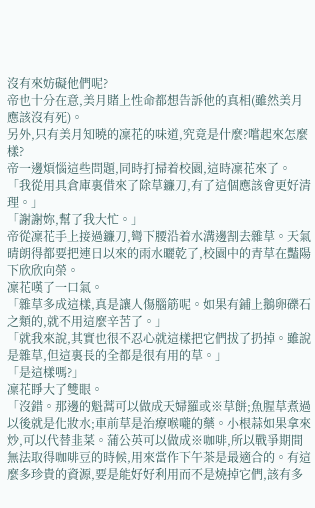沒有來妨礙他們呢?
帝也十分在意,美月賭上性命都想告訴他的真相(雖然美月應該沒有死)。
另外,只有美月知曉的凜花的味道,究竟是什麼?嚐起來怎麼樣?
帝一邊煩惱這些問題,同時打掃着校園,這時凜花來了。
「我從用具倉庫裏借來了除草鐮刀,有了這個應該會更好清理。」
「謝謝妳,幫了我大忙。」
帝從凜花手上接過鐮刀,彎下腰沿着水溝邊割去雜草。天氣晴朗得都要把連日以來的雨水曬乾了,校園中的青草在豔陽下欣欣向榮。
凜花嘆了一口氣。
「雜草多成這樣,真是讓人傷腦筋呢。如果有鋪上鵝卵礫石之類的,就不用這麼辛苦了。」
「就我來說,其實也很不忍心就這樣把它們拔了扔掉。雖說是雜草,但這裏長的全都是很有用的草。」
「是這樣嗎?」
凜花睜大了雙眼。
「沒錯。那邊的魁蒿可以做成天婦羅或※草餅;魚腥草煮過以後就是化妝水;車前草是治療喉嚨的藥。小根蒜如果拿來炒,可以代替韭菜。蒲公英可以做成※咖啡,所以戰爭期間無法取得咖啡豆的時候,用來當作下午茶是最適合的。有這麼多珍貴的資源,要是能好好利用而不是燒掉它們,該有多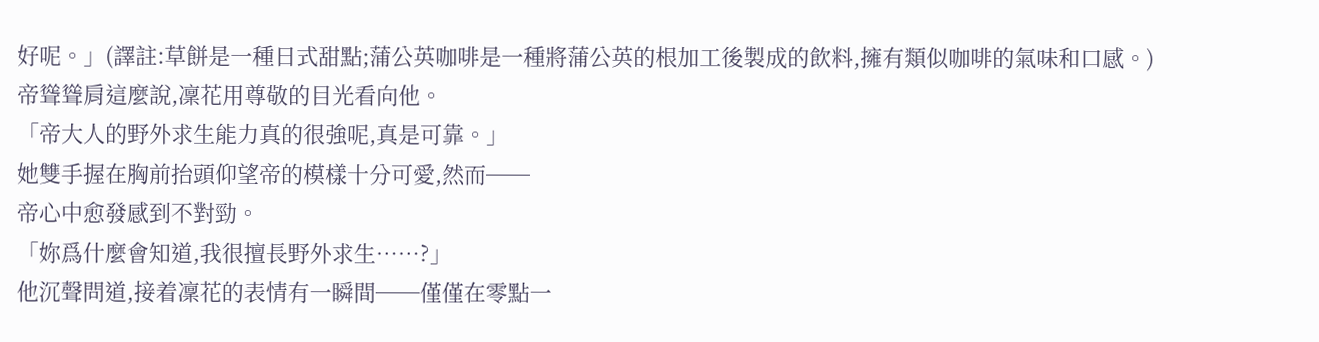好呢。」(譯註:草餅是一種日式甜點;蒲公英咖啡是一種將蒲公英的根加工後製成的飲料,擁有類似咖啡的氣味和口感。)
帝聳聳肩這麼說,凜花用尊敬的目光看向他。
「帝大人的野外求生能力真的很強呢,真是可靠。」
她雙手握在胸前抬頭仰望帝的模樣十分可愛,然而──
帝心中愈發感到不對勁。
「妳爲什麼會知道,我很擅長野外求生……?」
他沉聲問道,接着凜花的表情有一瞬間──僅僅在零點一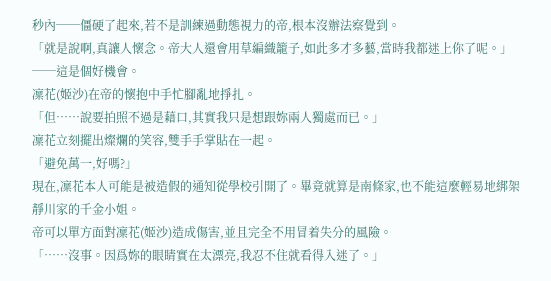秒內──僵硬了起來,若不是訓練過動態視力的帝,根本沒辦法察覺到。
「就是說啊,真讓人懷念。帝大人還會用草編織籠子,如此多才多藝,當時我都迷上你了呢。」
──這是個好機會。
凜花(姬沙)在帝的懷抱中手忙腳亂地掙扎。
「但……說要拍照不過是藉口,其實我只是想跟妳兩人獨處而已。」
凜花立刻擺出燦爛的笑容,雙手手掌貼在一起。
「避免萬一,好嗎?」
現在,凜花本人可能是被造假的通知從學校引開了。畢竟就算是南條家,也不能這麼輕易地綁架靜川家的千金小姐。
帝可以單方面對凜花(姬沙)造成傷害,並且完全不用冒着失分的風險。
「……沒事。因爲妳的眼睛實在太漂亮,我忍不住就看得入迷了。」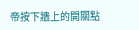帝按下牆上的開關點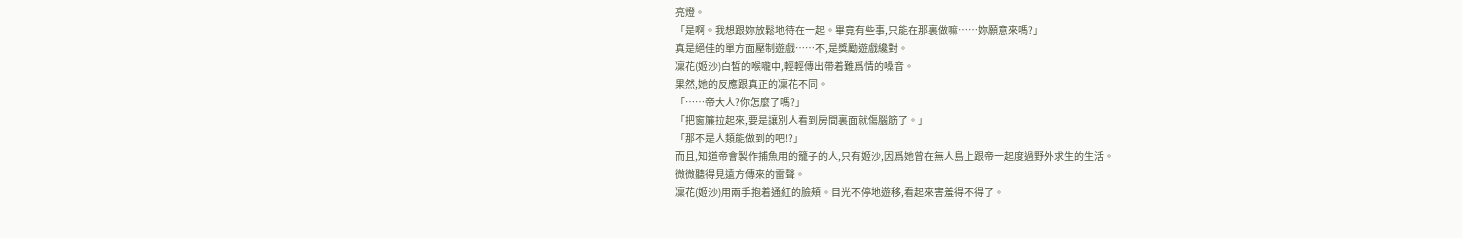亮燈。
「是啊。我想跟妳放鬆地待在一起。畢竟有些事,只能在那裏做嘛……妳願意來嗎?」
真是絕佳的單方面壓制遊戲……不,是獎勵遊戲纔對。
凜花(姬沙)白皙的喉嚨中,輕輕傳出帶着難爲情的嗓音。
果然,她的反應跟真正的凜花不同。
「……帝大人?你怎麼了嗎?」
「把窗簾拉起來,要是讓別人看到房間裏面就傷腦筋了。」
「那不是人類能做到的吧!?」
而且,知道帝會製作捕魚用的籠子的人,只有姬沙,因爲她曾在無人島上跟帝一起度過野外求生的生活。
微微聽得見遠方傳來的雷聲。
凜花(姬沙)用兩手抱着通紅的臉頰。目光不停地遊移,看起來害羞得不得了。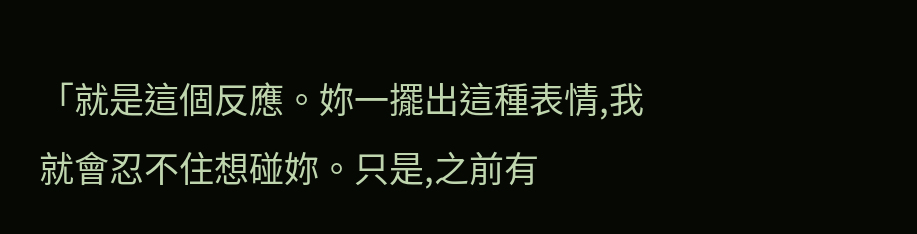「就是這個反應。妳一擺出這種表情,我就會忍不住想碰妳。只是,之前有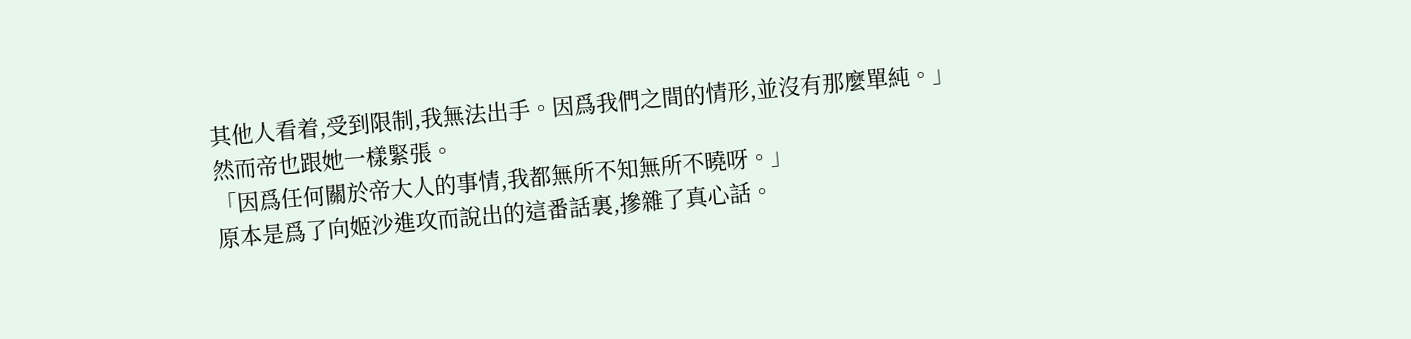其他人看着,受到限制,我無法出手。因爲我們之間的情形,並沒有那麼單純。」
然而帝也跟她一樣緊張。
「因爲任何關於帝大人的事情,我都無所不知無所不曉呀。」
原本是爲了向姬沙進攻而說出的這番話裏,摻雜了真心話。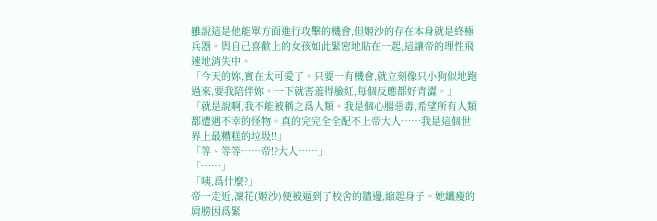雖說這是他能單方面進行攻擊的機會,但姬沙的存在本身就是終極兵器。與自己喜歡上的女孩如此緊密地貼在一起,這讓帝的理性飛速地消失中。
「今天的妳,實在太可愛了。只要一有機會,就立刻像只小狗似地跑過來,要我陪伴妳。一下就害羞得臉紅,每個反應都好青澀。」
「就是說啊,我不能被稱之爲人類。我是個心腸惡毒,希望所有人類都遭遇不幸的怪物。真的完完全全配不上帝大人……我是這個世界上最糟糕的垃圾!!」
「等、等等……帝!?大人……」
「……」
「咦,爲什麼?」
帝一走近,凜花(姬沙)便被逼到了校舍的牆邊,縮起身子。她纖瘦的肩膀因爲緊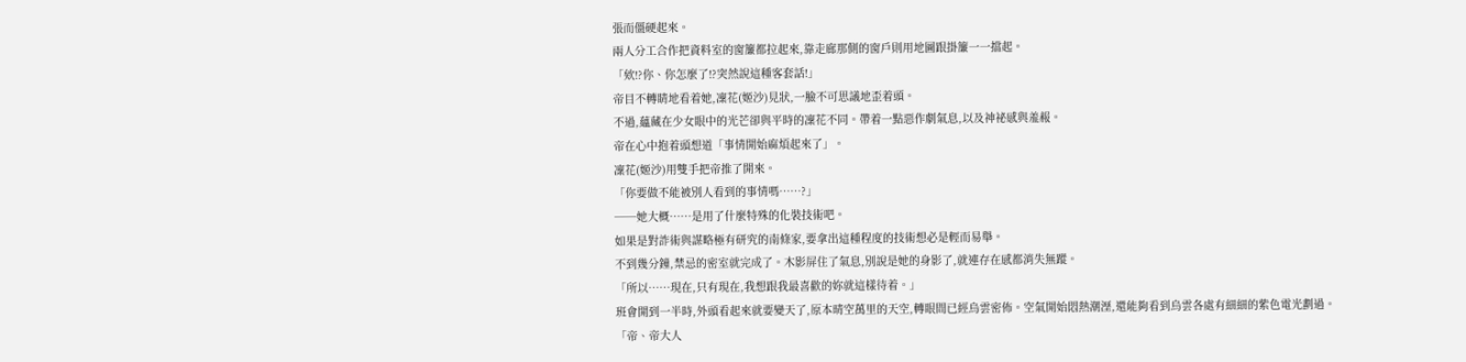張而僵硬起來。
兩人分工合作把資料室的窗簾都拉起來,靠走廊那側的窗戶則用地圖跟掛簾一一擋起。
「欸!?你、你怎麼了!?突然說這種客套話!」
帝目不轉睛地看着她,凜花(姬沙)見狀,一臉不可思議地歪着頭。
不過,蘊藏在少女眼中的光芒卻與平時的凜花不同。帶着一點惡作劇氣息,以及神祕感與羞赧。
帝在心中抱着頭想道「事情開始麻煩起來了」。
凜花(姬沙)用雙手把帝推了開來。
「你要做不能被別人看到的事情嗎……?」
──她大概……是用了什麼特殊的化裝技術吧。
如果是對詐術與謀略極有研究的南條家,要拿出這種程度的技術想必是輕而易舉。
不到幾分鐘,禁忌的密室就完成了。木影屏住了氣息,別說是她的身影了,就連存在感都消失無蹤。
「所以……現在,只有現在,我想跟我最喜歡的妳就這樣待着。」
班會開到一半時,外頭看起來就要變天了,原本晴空萬里的天空,轉眼間已經烏雲密佈。空氣開始悶熱潮溼,還能夠看到烏雲各處有細細的紫色電光劃過。
「帝、帝大人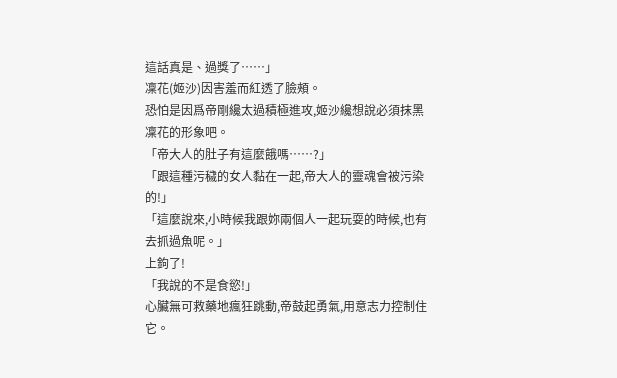這話真是、過獎了……」
凜花(姬沙)因害羞而紅透了臉頰。
恐怕是因爲帝剛纔太過積極進攻,姬沙纔想說必須抹黑凜花的形象吧。
「帝大人的肚子有這麼餓嗎……?」
「跟這種污穢的女人黏在一起,帝大人的靈魂會被污染的!」
「這麼說來,小時候我跟妳兩個人一起玩耍的時候,也有去抓過魚呢。」
上鉤了!
「我說的不是食慾!」
心臟無可救藥地瘋狂跳動,帝鼓起勇氣,用意志力控制住它。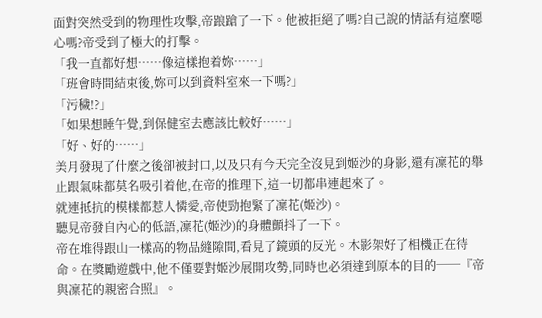面對突然受到的物理性攻擊,帝踉蹌了一下。他被拒絕了嗎?自己說的情話有這麼噁心嗎?帝受到了極大的打擊。
「我一直都好想……像這樣抱着妳……」
「班會時間結束後,妳可以到資料室來一下嗎?」
「污穢!?」
「如果想睡午覺,到保健室去應該比較好……」
「好、好的……」
美月發現了什麼之後卻被封口,以及只有今天完全沒見到姬沙的身影,還有凜花的舉止跟氣味都莫名吸引着他,在帝的推理下,這一切都串連起來了。
就連抵抗的模樣都惹人憐愛,帝使勁抱緊了凜花(姬沙)。
聽見帝發自內心的低語,凜花(姬沙)的身體顫抖了一下。
帝在堆得跟山一樣高的物品縫隙間,看見了鏡頭的反光。木影架好了相機正在待命。在獎勵遊戲中,他不僅要對姬沙展開攻勢,同時也必須達到原本的目的──『帝與凜花的親密合照』。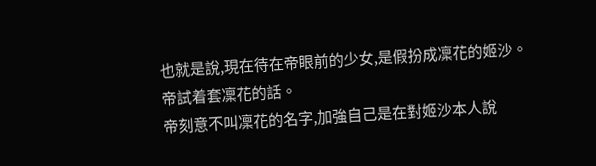也就是說,現在待在帝眼前的少女,是假扮成凜花的姬沙。
帝試着套凜花的話。
帝刻意不叫凜花的名字,加強自己是在對姬沙本人說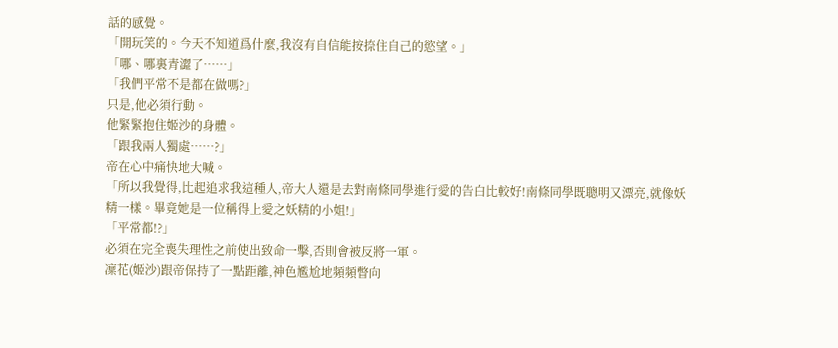話的感覺。
「開玩笑的。今天不知道爲什麼,我沒有自信能按捺住自己的慾望。」
「哪、哪裏青澀了……」
「我們平常不是都在做嗎?」
只是,他必須行動。
他緊緊抱住姬沙的身體。
「跟我兩人獨處……?」
帝在心中痛快地大喊。
「所以我覺得,比起追求我這種人,帝大人還是去對南條同學進行愛的告白比較好!南條同學既聰明又漂亮,就像妖精一樣。畢竟她是一位稱得上愛之妖精的小姐!」
「平常都!?」
必須在完全喪失理性之前使出致命一擊,否則會被反將一軍。
凜花(姬沙)跟帝保持了一點距離,神色尷尬地頻頻瞥向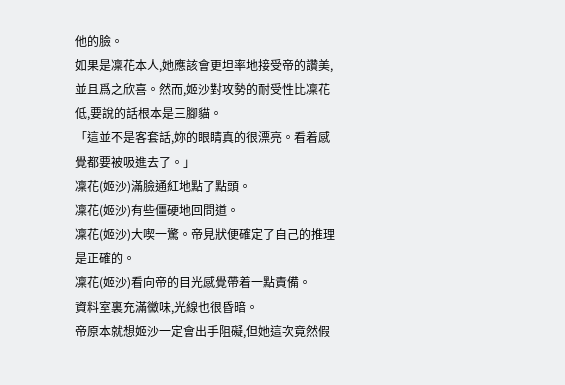他的臉。
如果是凜花本人,她應該會更坦率地接受帝的讚美,並且爲之欣喜。然而,姬沙對攻勢的耐受性比凜花低,要說的話根本是三腳貓。
「這並不是客套話,妳的眼睛真的很漂亮。看着感覺都要被吸進去了。」
凜花(姬沙)滿臉通紅地點了點頭。
凜花(姬沙)有些僵硬地回問道。
凜花(姬沙)大喫一驚。帝見狀便確定了自己的推理是正確的。
凜花(姬沙)看向帝的目光感覺帶着一點責備。
資料室裏充滿黴味,光線也很昏暗。
帝原本就想姬沙一定會出手阻礙,但她這次竟然假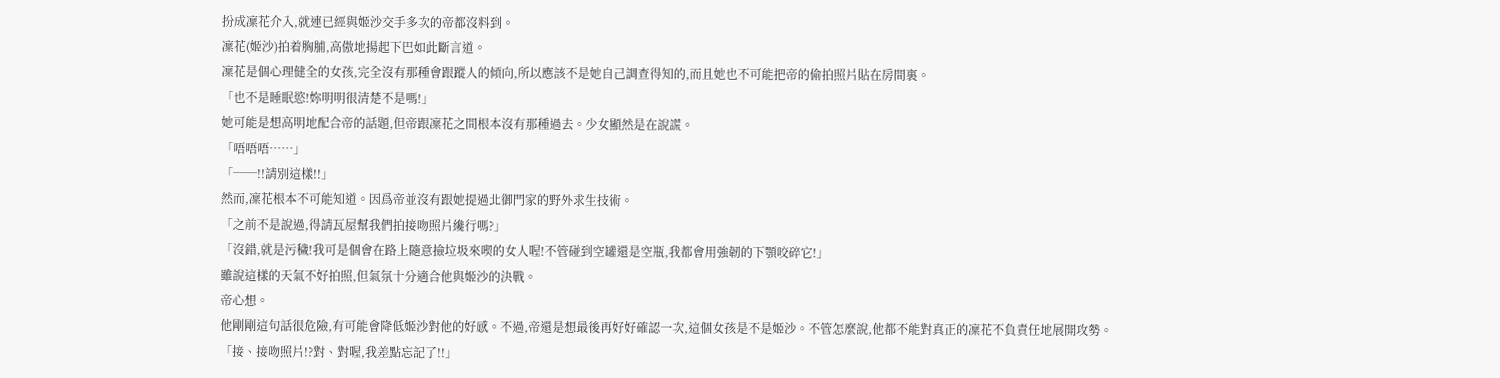扮成凜花介入,就連已經與姬沙交手多次的帝都沒料到。
凜花(姬沙)拍着胸脯,高傲地揚起下巴如此斷言道。
凜花是個心理健全的女孩,完全沒有那種會跟蹤人的傾向,所以應該不是她自己調查得知的,而且她也不可能把帝的偷拍照片貼在房間裏。
「也不是睡眠慾!妳明明很清楚不是嗎!」
她可能是想高明地配合帝的話題,但帝跟凜花之間根本沒有那種過去。少女顯然是在說謊。
「唔唔唔……」
「──!!請別這樣!!」
然而,凜花根本不可能知道。因爲帝並沒有跟她提過北御門家的野外求生技術。
「之前不是說過,得請瓦屋幫我們拍接吻照片纔行嗎?」
「沒錯,就是污穢!我可是個會在路上隨意撿垃圾來喫的女人喔!不管碰到空罐還是空瓶,我都會用強韌的下顎咬碎它!」
雖說這樣的天氣不好拍照,但氣氛十分適合他與姬沙的決戰。
帝心想。
他剛剛這句話很危險,有可能會降低姬沙對他的好感。不過,帝還是想最後再好好確認一次,這個女孩是不是姬沙。不管怎麼說,他都不能對真正的凜花不負責任地展開攻勢。
「接、接吻照片!?對、對喔,我差點忘記了!!」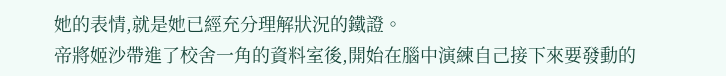她的表情,就是她已經充分理解狀況的鐵證。
帝將姬沙帶進了校舍一角的資料室後,開始在腦中演練自己接下來要發動的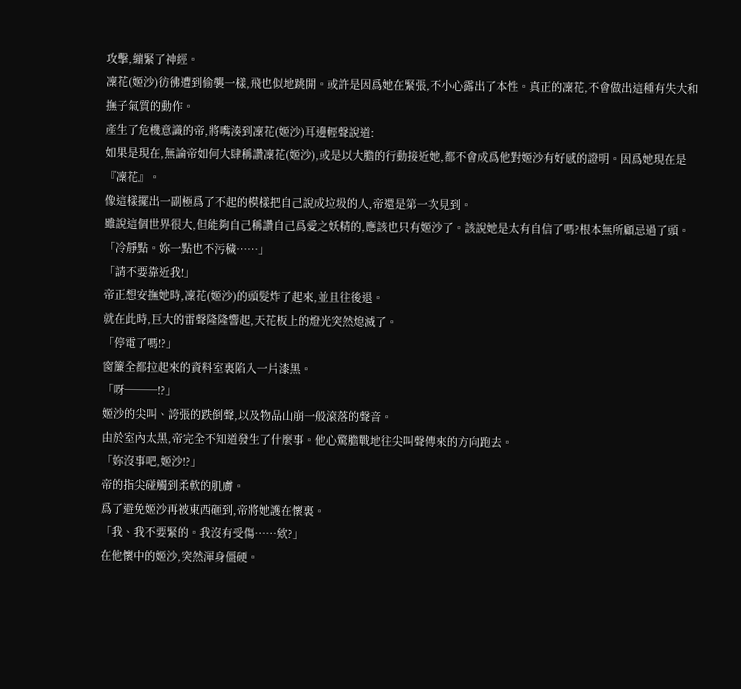攻擊,繃緊了神經。
凜花(姬沙)彷彿遭到偷襲一樣,飛也似地跳開。或許是因爲她在緊張,不小心露出了本性。真正的凜花,不會做出這種有失大和撫子氣質的動作。
產生了危機意識的帝,將嘴湊到凜花(姬沙)耳邊輕聲說道:
如果是現在,無論帝如何大肆稱讚凜花(姬沙),或是以大膽的行動接近她,都不會成爲他對姬沙有好感的證明。因爲她現在是『凜花』。
像這樣擺出一副極爲了不起的模樣把自己說成垃圾的人,帝還是第一次見到。
雖說這個世界很大,但能夠自己稱讚自己爲愛之妖精的,應該也只有姬沙了。該說她是太有自信了嗎?根本無所顧忌過了頭。
「冷靜點。妳一點也不污穢……」
「請不要靠近我!」
帝正想安撫她時,凜花(姬沙)的頭髮炸了起來,並且往後退。
就在此時,巨大的雷聲隆隆響起,天花板上的燈光突然熄滅了。
「停電了嗎!?」
窗簾全都拉起來的資料室裏陷入一片漆黑。
「呀───!?」
姬沙的尖叫、誇張的跌倒聲,以及物品山崩一般滾落的聲音。
由於室內太黑,帝完全不知道發生了什麼事。他心驚膽戰地往尖叫聲傳來的方向跑去。
「妳沒事吧,姬沙!?」
帝的指尖碰觸到柔軟的肌膚。
爲了避免姬沙再被東西砸到,帝將她護在懷裏。
「我、我不要緊的。我沒有受傷……欸?」
在他懷中的姬沙,突然渾身僵硬。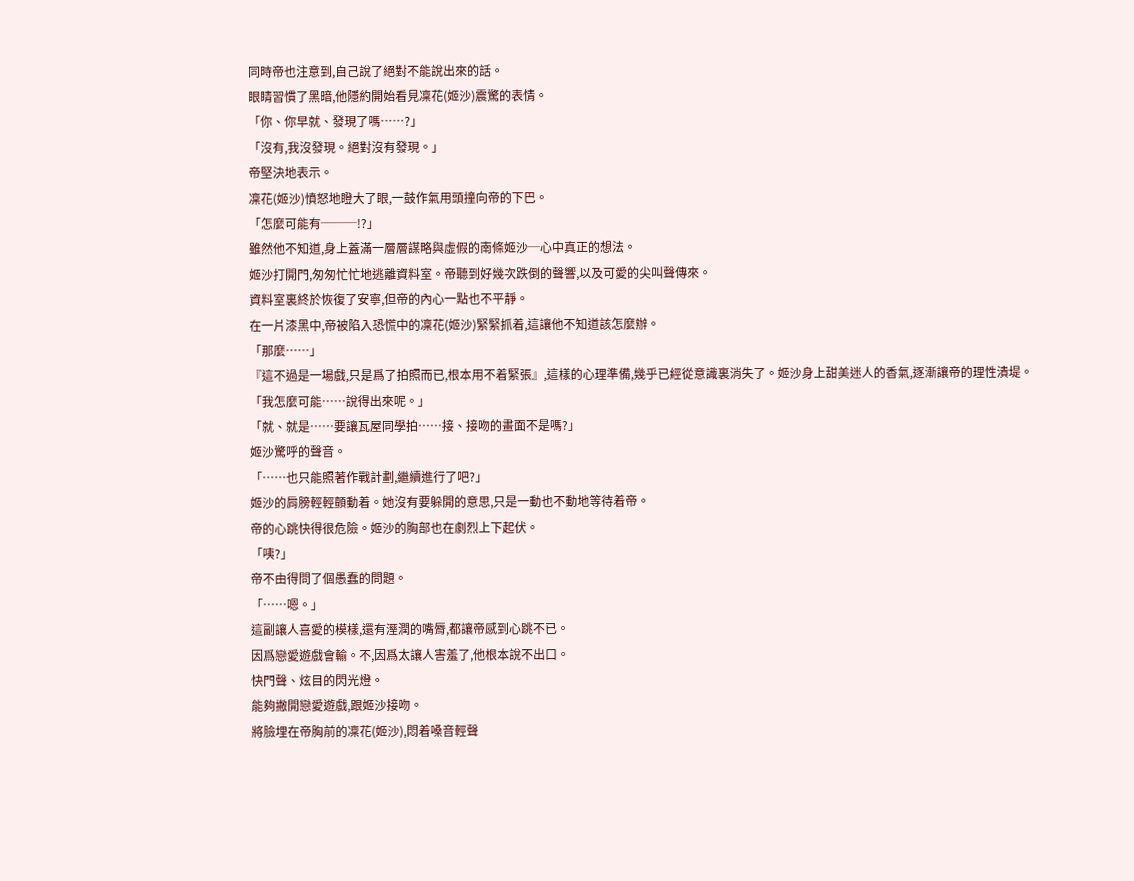同時帝也注意到,自己說了絕對不能說出來的話。
眼睛習慣了黑暗,他隱約開始看見凜花(姬沙)震驚的表情。
「你、你早就、發現了嗎……?」
「沒有,我沒發現。絕對沒有發現。」
帝堅決地表示。
凜花(姬沙)憤怒地瞪大了眼,一鼓作氣用頭撞向帝的下巴。
「怎麼可能有───!?」
雖然他不知道,身上蓋滿一層層謀略與虛假的南條姬沙─心中真正的想法。
姬沙打開門,匆匆忙忙地逃離資料室。帝聽到好幾次跌倒的聲響,以及可愛的尖叫聲傳來。
資料室裏終於恢復了安寧,但帝的內心一點也不平靜。
在一片漆黑中,帝被陷入恐慌中的凜花(姬沙)緊緊抓着,這讓他不知道該怎麼辦。
「那麼……」
『這不過是一場戲,只是爲了拍照而已,根本用不着緊張』,這樣的心理準備,幾乎已經從意識裏消失了。姬沙身上甜美迷人的香氣,逐漸讓帝的理性潰堤。
「我怎麼可能……說得出來呢。」
「就、就是……要讓瓦屋同學拍……接、接吻的畫面不是嗎?」
姬沙驚呼的聲音。
「……也只能照著作戰計劃,繼續進行了吧?」
姬沙的肩膀輕輕顫動着。她沒有要躲開的意思,只是一動也不動地等待着帝。
帝的心跳快得很危險。姬沙的胸部也在劇烈上下起伏。
「咦?」
帝不由得問了個愚蠢的問題。
「……嗯。」
這副讓人喜愛的模樣,還有溼潤的嘴脣,都讓帝感到心跳不已。
因爲戀愛遊戲會輸。不,因爲太讓人害羞了,他根本說不出口。
快門聲、炫目的閃光燈。
能夠撇開戀愛遊戲,跟姬沙接吻。
將臉埋在帝胸前的凜花(姬沙),悶着嗓音輕聲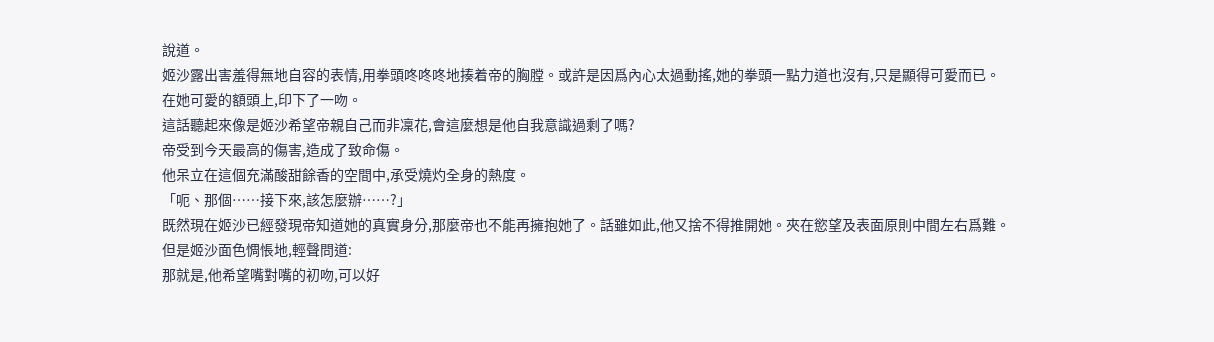說道。
姬沙露出害羞得無地自容的表情,用拳頭咚咚咚地揍着帝的胸膛。或許是因爲內心太過動搖,她的拳頭一點力道也沒有,只是顯得可愛而已。
在她可愛的額頭上,印下了一吻。
這話聽起來像是姬沙希望帝親自己而非凜花,會這麼想是他自我意識過剩了嗎?
帝受到今天最高的傷害,造成了致命傷。
他呆立在這個充滿酸甜餘香的空間中,承受燒灼全身的熱度。
「呃、那個……接下來,該怎麼辦……?」
既然現在姬沙已經發現帝知道她的真實身分,那麼帝也不能再擁抱她了。話雖如此,他又捨不得推開她。夾在慾望及表面原則中間左右爲難。
但是姬沙面色惆悵地,輕聲問道:
那就是,他希望嘴對嘴的初吻,可以好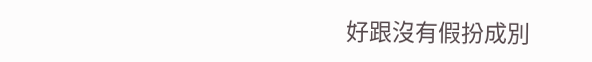好跟沒有假扮成別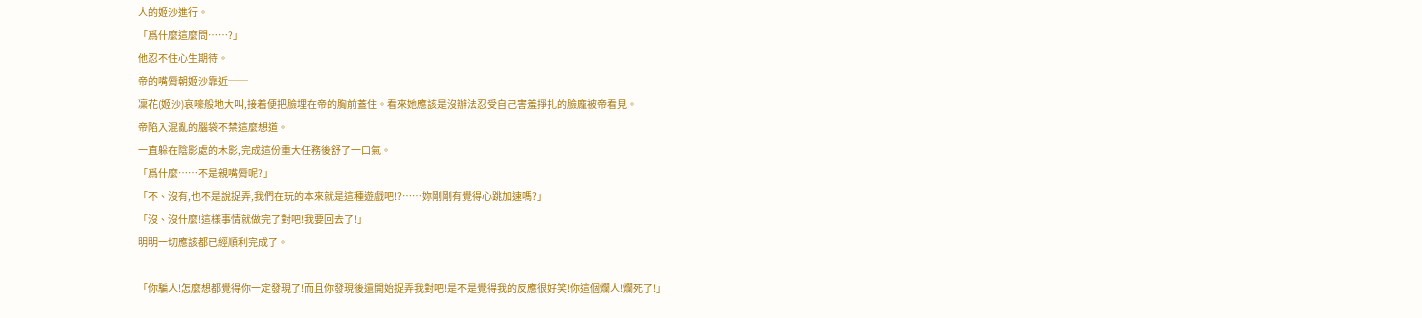人的姬沙進行。
「爲什麼這麼問……?」
他忍不住心生期待。
帝的嘴脣朝姬沙靠近──
凜花(姬沙)哀嚎般地大叫,接着便把臉埋在帝的胸前蓋住。看來她應該是沒辦法忍受自己害羞掙扎的臉龐被帝看見。
帝陷入混亂的腦袋不禁這麼想道。
一直躲在陰影處的木影,完成這份重大任務後舒了一口氣。
「爲什麼……不是親嘴脣呢?」
「不、沒有,也不是說捉弄,我們在玩的本來就是這種遊戲吧!?……妳剛剛有覺得心跳加速嗎?」
「沒、沒什麼!這樣事情就做完了對吧!我要回去了!」
明明一切應該都已經順利完成了。

「你騙人!怎麼想都覺得你一定發現了!而且你發現後還開始捉弄我對吧!是不是覺得我的反應很好笑!你這個爛人!爛死了!」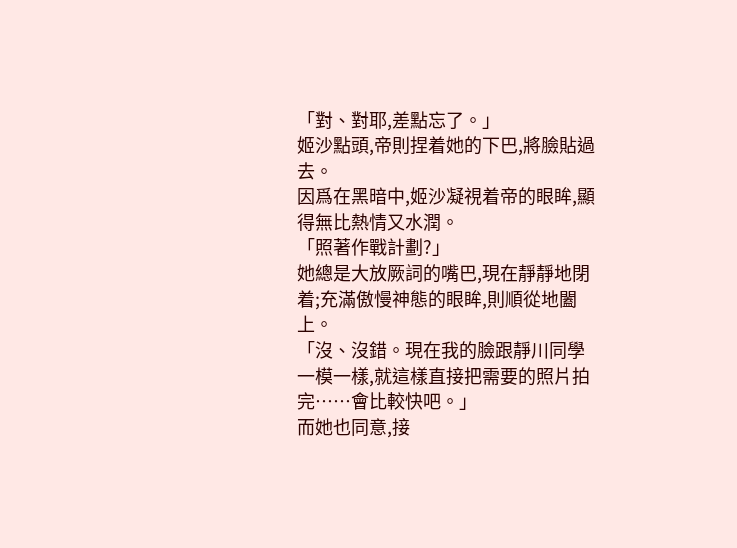「對、對耶,差點忘了。」
姬沙點頭,帝則捏着她的下巴,將臉貼過去。
因爲在黑暗中,姬沙凝視着帝的眼眸,顯得無比熱情又水潤。
「照著作戰計劃?」
她總是大放厥詞的嘴巴,現在靜靜地閉着;充滿傲慢神態的眼眸,則順從地闔上。
「沒、沒錯。現在我的臉跟靜川同學一模一樣,就這樣直接把需要的照片拍完……會比較快吧。」
而她也同意,接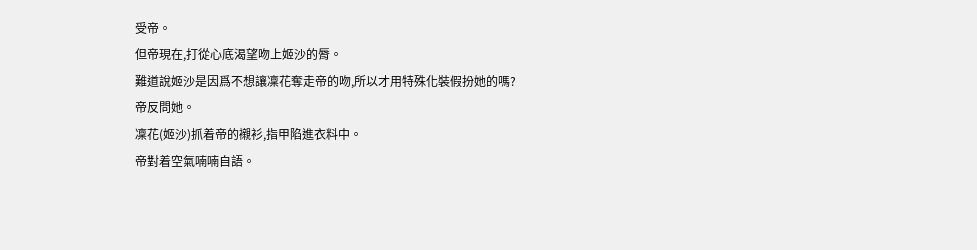受帝。
但帝現在,打從心底渴望吻上姬沙的脣。
難道說姬沙是因爲不想讓凜花奪走帝的吻,所以才用特殊化裝假扮她的嗎?
帝反問她。
凜花(姬沙)抓着帝的襯衫,指甲陷進衣料中。
帝對着空氣喃喃自語。